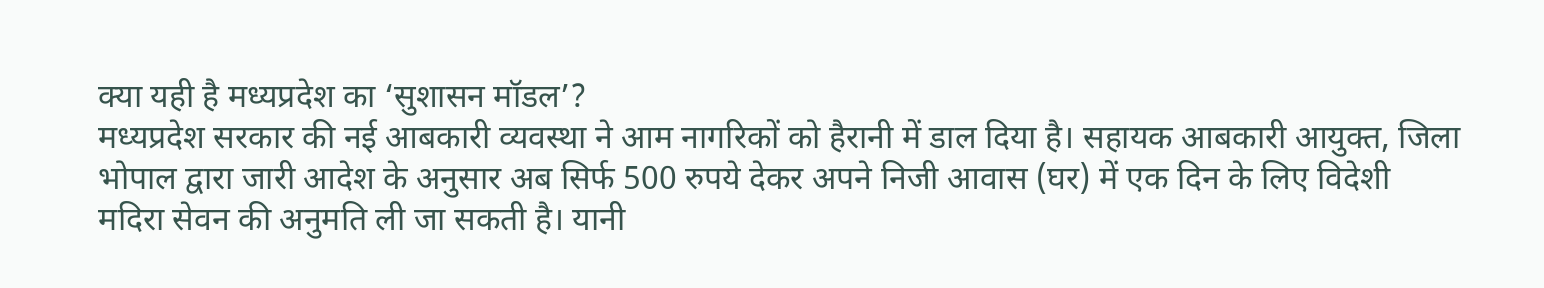क्या यही है मध्यप्रदेश का ‘सुशासन मॉडल’?
मध्यप्रदेश सरकार की नई आबकारी व्यवस्था ने आम नागरिकों को हैरानी में डाल दिया है। सहायक आबकारी आयुक्त, जिला भोपाल द्वारा जारी आदेश के अनुसार अब सिर्फ 500 रुपये देकर अपने निजी आवास (घर) में एक दिन के लिए विदेशी मदिरा सेवन की अनुमति ली जा सकती है। यानी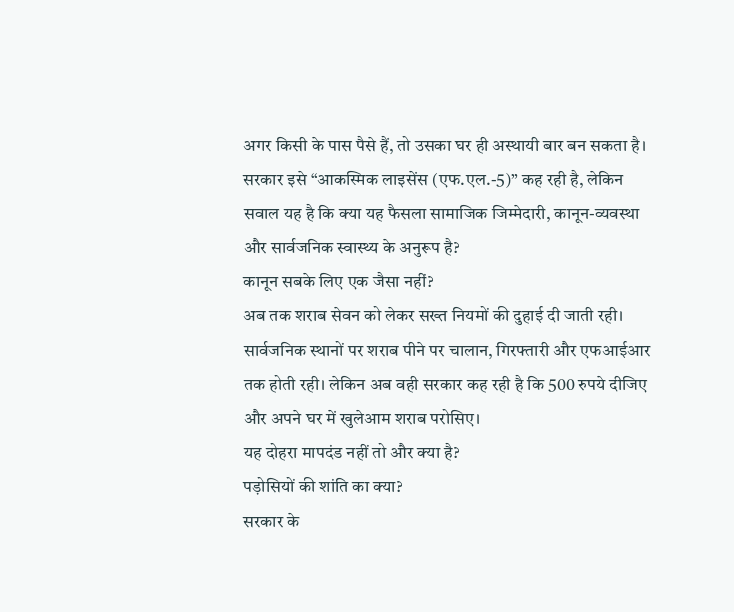अगर किसी के पास पैसे हैं, तो उसका घर ही अस्थायी बार बन सकता है।
सरकार इसे “आकस्मिक लाइसेंस (एफ.एल.-5)” कह रही है, लेकिन सवाल यह है कि क्या यह फैसला सामाजिक जिम्मेदारी, कानून-व्यवस्था और सार्वजनिक स्वास्थ्य के अनुरूप है?
कानून सबके लिए एक जैसा नहीं?
अब तक शराब सेवन को लेकर सख्त नियमों की दुहाई दी जाती रही। सार्वजनिक स्थानों पर शराब पीने पर चालान, गिरफ्तारी और एफआईआर तक होती रही। लेकिन अब वही सरकार कह रही है कि 500 रुपये दीजिए और अपने घर में खुलेआम शराब परोसिए।
यह दोहरा मापदंड नहीं तो और क्या है?
पड़ोसियों की शांति का क्या?
सरकार के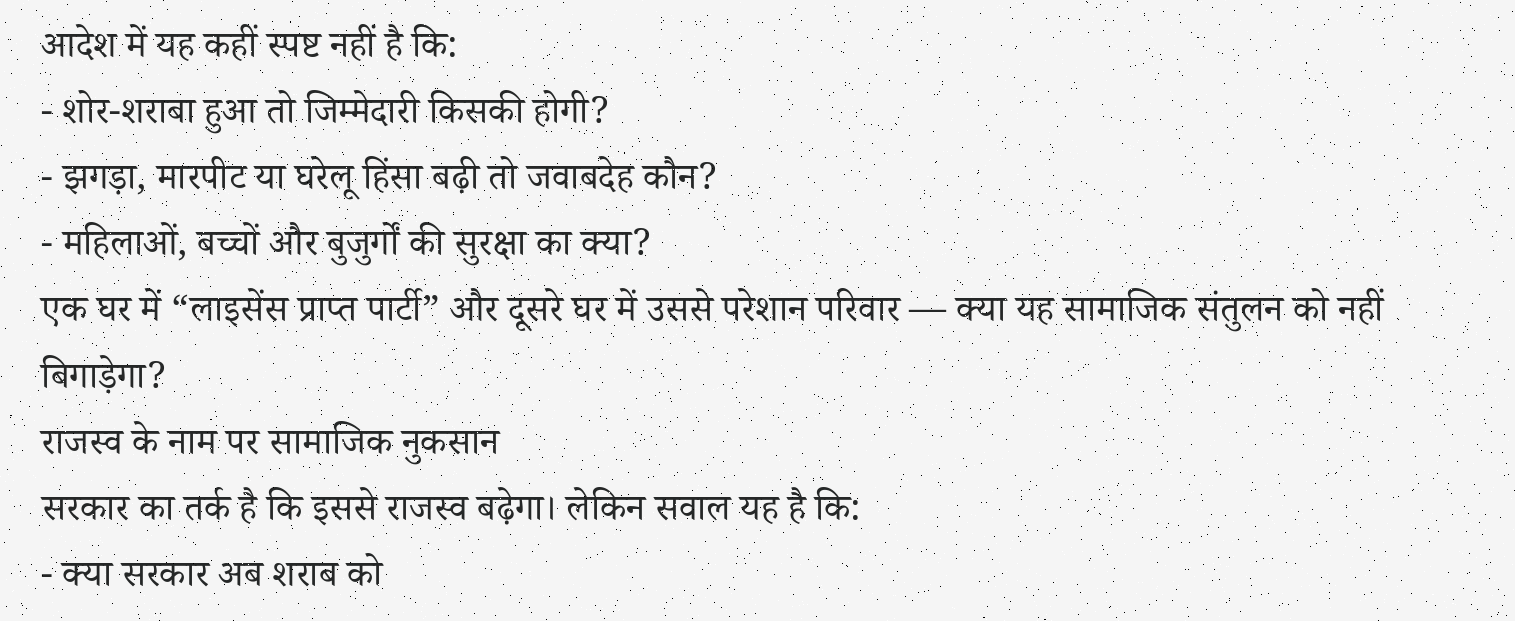आदेश में यह कहीं स्पष्ट नहीं है कि:
- शोर-शराबा हुआ तो जिम्मेदारी किसकी होगी?
- झगड़ा, मारपीट या घरेलू हिंसा बढ़ी तो जवाबदेह कौन?
- महिलाओं, बच्चों और बुजुर्गों की सुरक्षा का क्या?
एक घर में “लाइसेंस प्राप्त पार्टी” और दूसरे घर में उससे परेशान परिवार — क्या यह सामाजिक संतुलन को नहीं बिगाड़ेगा?
राजस्व के नाम पर सामाजिक नुकसान
सरकार का तर्क है कि इससे राजस्व बढ़ेगा। लेकिन सवाल यह है कि:
- क्या सरकार अब शराब को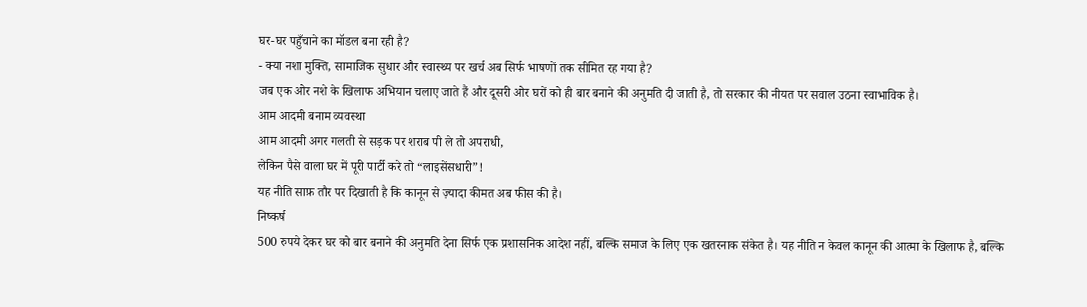घर-घर पहुँचाने का मॉडल बना रही है?
- क्या नशा मुक्ति, सामाजिक सुधार और स्वास्थ्य पर खर्च अब सिर्फ भाषणों तक सीमित रह गया है?
जब एक ओर नशे के खिलाफ अभियान चलाए जाते हैं और दूसरी ओर घरों को ही बार बनाने की अनुमति दी जाती है, तो सरकार की नीयत पर सवाल उठना स्वाभाविक है।
आम आदमी बनाम व्यवस्था
आम आदमी अगर गलती से सड़क पर शराब पी ले तो अपराधी,
लेकिन पैसे वाला घर में पूरी पार्टी करे तो “लाइसेंसधारी”!
यह नीति साफ़ तौर पर दिखाती है कि कानून से ज़्यादा कीमत अब फीस की है।
निष्कर्ष
500 रुपये देकर घर को बार बनाने की अनुमति देना सिर्फ एक प्रशासनिक आदेश नहीं, बल्कि समाज के लिए एक खतरनाक संकेत है। यह नीति न केवल कानून की आत्मा के खिलाफ है, बल्कि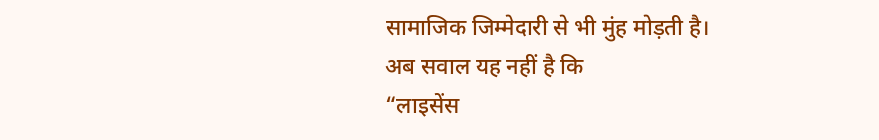सामाजिक जिम्मेदारी से भी मुंह मोड़ती है।
अब सवाल यह नहीं है कि
“लाइसेंस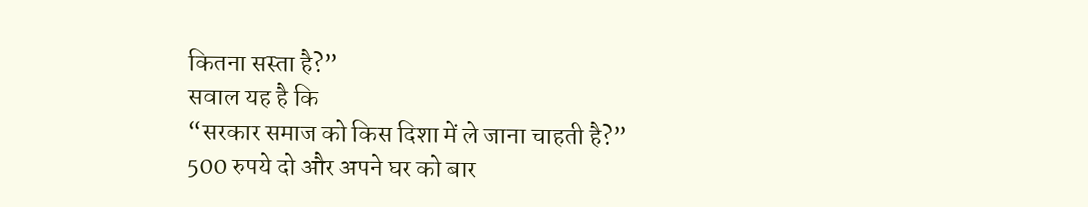कितना सस्ता है?”
सवाल यह है कि
“सरकार समाज को किस दिशा में ले जाना चाहती है?”
500 रुपये दो और अपने घर को बार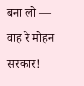बना लो —
वाह रे मोहन सरकार!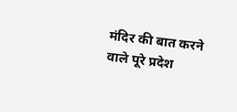मंदिर की बात करने वाले पूरे प्रदेश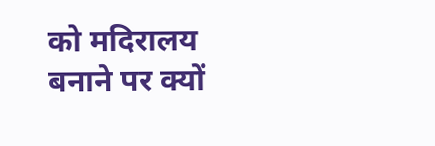को मदिरालय बनाने पर क्यों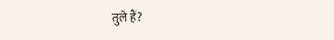तुले हैं?